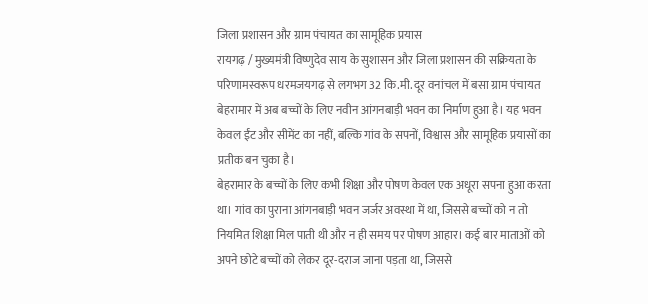जिला प्रशासन और ग्राम पंचायत का सामूहिक प्रयास
रायगढ़ / मुख्यमंत्री विष्णुदेव साय के सुशासन और जिला प्रशासन की सक्रियता के परिणामस्वरूप धरमजयगढ़ से लगभग 32 कि.मी. दूर वनांचल में बसा ग्राम पंचायत बेहरामार में अब बच्चों के लिए नवीन आंगनबाड़ी भवन का निर्माण हुआ है। यह भवन केवल ईंट और सीमेंट का नहीं, बल्कि गांव के सपनों, विश्वास और सामूहिक प्रयासों का प्रतीक बन चुका है।
बेहरामार के बच्चों के लिए कभी शिक्षा और पोषण केवल एक अधूरा सपना हुआ करता था। गांव का पुराना आंगनबाड़ी भवन जर्जर अवस्था में था, जिससे बच्चों को न तो नियमित शिक्षा मिल पाती थी और न ही समय पर पोषण आहार। कई बार माताओं को अपने छोटे बच्चों को लेकर दूर-दराज जाना पड़ता था, जिससे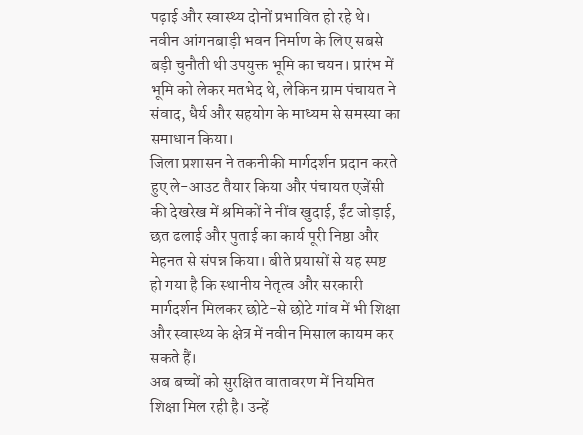पढ़ाई और स्वास्थ्य दोनों प्रभावित हो रहे थे। नवीन आंगनबाड़ी भवन निर्माण के लिए सबसे बड़ी चुनौती थी उपयुक्त भूमि का चयन। प्रारंभ में भूमि को लेकर मतभेद थे, लेकिन ग्राम पंचायत ने संवाद, धैर्य और सहयोग के माध्यम से समस्या का समाधान किया।
जिला प्रशासन ने तकनीकी मार्गदर्शन प्रदान करते हुए ले-आउट तैयार किया और पंचायत एजेंसी की देखरेख में श्रमिकों ने नींव खुदाई, ईंट जोड़ाई, छत ढलाई और पुताई का कार्य पूरी निष्ठा और मेहनत से संपन्न किया। बीते प्रयासों से यह स्पष्ट हो गया है कि स्थानीय नेतृत्व और सरकारी मार्गदर्शन मिलकर छोटे-से छोटे गांव में भी शिक्षा और स्वास्थ्य के क्षेत्र में नवीन मिसाल कायम कर सकते हैं।
अब बच्चों को सुरक्षित वातावरण में नियमित शिक्षा मिल रही है। उन्हें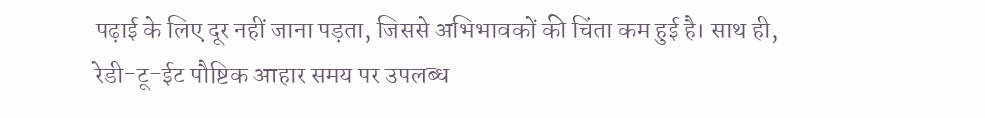पढ़ाई के लिए दूर नहीं जाना पड़ता, जिससे अभिभावकों की चिंता कम हुई है। साथ ही, रेडी-टू-ईट पौष्टिक आहार समय पर उपलब्ध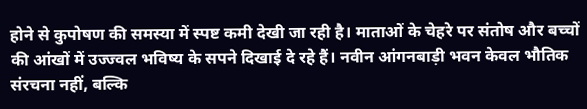होने से कुपोषण की समस्या में स्पष्ट कमी देखी जा रही है। माताओं के चेहरे पर संतोष और बच्चों की आंखों में उज्ज्वल भविष्य के सपने दिखाई दे रहे हैं। नवीन आंगनबाड़ी भवन केवल भौतिक संरचना नहीं, बल्कि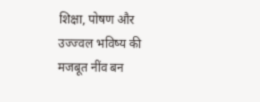शिक्षा, पोषण और उज्ज्वल भविष्य की मजबूत नींव बन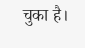चुका है।